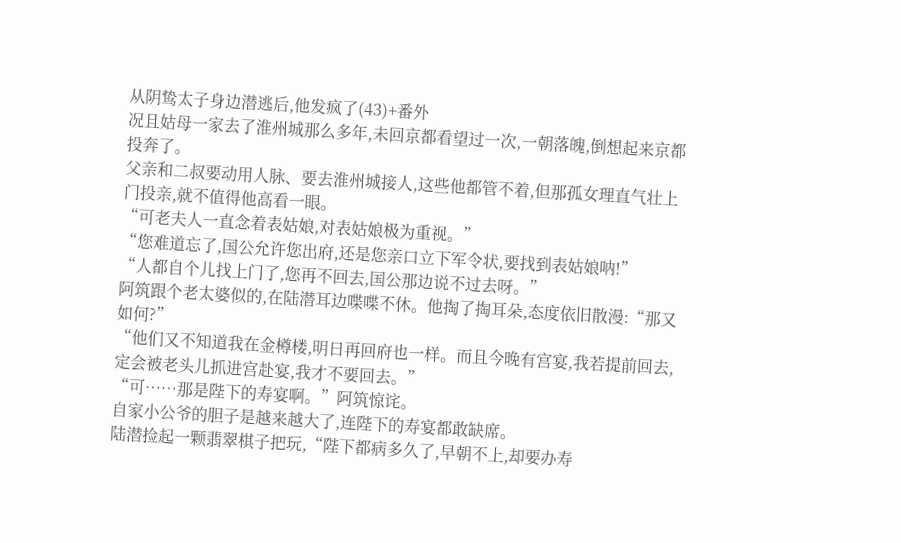从阴鸷太子身边潜逃后,他发疯了(43)+番外
况且姑母一家去了淮州城那么多年,未回京都看望过一次,一朝落魄,倒想起来京都投奔了。
父亲和二叔要动用人脉、要去淮州城接人,这些他都管不着,但那孤女理直气壮上门投亲,就不值得他高看一眼。
“可老夫人一直念着表姑娘,对表姑娘极为重视。”
“您难道忘了,国公允许您出府,还是您亲口立下军令状,要找到表姑娘呐!”
“人都自个儿找上门了,您再不回去,国公那边说不过去呀。”
阿筑跟个老太婆似的,在陆潜耳边喋喋不休。他掏了掏耳朵,态度依旧散漫:“那又如何?”
“他们又不知道我在金樽楼,明日再回府也一样。而且今晚有宫宴,我若提前回去,定会被老头儿抓进宫赴宴,我才不要回去。”
“可……那是陛下的寿宴啊。”阿筑惊诧。
自家小公爷的胆子是越来越大了,连陛下的寿宴都敢缺席。
陆潜捡起一颗翡翠棋子把玩,“陛下都病多久了,早朝不上,却要办寿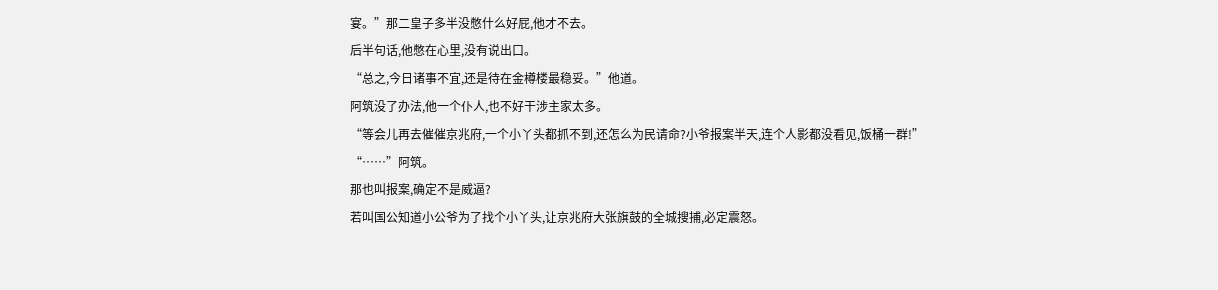宴。”那二皇子多半没憋什么好屁,他才不去。
后半句话,他憋在心里,没有说出口。
“总之,今日诸事不宜,还是待在金樽楼最稳妥。”他道。
阿筑没了办法,他一个仆人,也不好干涉主家太多。
“等会儿再去催催京兆府,一个小丫头都抓不到,还怎么为民请命?小爷报案半天,连个人影都没看见,饭桶一群!”
“……”阿筑。
那也叫报案,确定不是威逼?
若叫国公知道小公爷为了找个小丫头,让京兆府大张旗鼓的全城搜捕,必定震怒。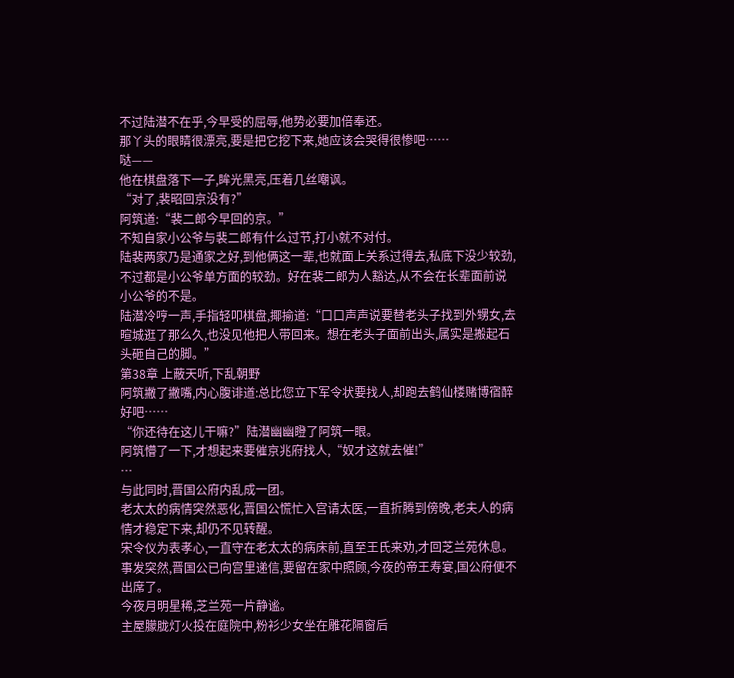不过陆潜不在乎,今早受的屈辱,他势必要加倍奉还。
那丫头的眼睛很漂亮,要是把它挖下来,她应该会哭得很惨吧……
哒——
他在棋盘落下一子,眸光黑亮,压着几丝嘲讽。
“对了,裴昭回京没有?”
阿筑道:“裴二郎今早回的京。”
不知自家小公爷与裴二郎有什么过节,打小就不对付。
陆裴两家乃是通家之好,到他俩这一辈,也就面上关系过得去,私底下没少较劲,不过都是小公爷单方面的较劲。好在裴二郎为人豁达,从不会在长辈面前说小公爷的不是。
陆潜冷哼一声,手指轻叩棋盘,揶揄道:“口口声声说要替老头子找到外甥女,去暄城逛了那么久,也没见他把人带回来。想在老头子面前出头,属实是搬起石头砸自己的脚。”
第38章 上蔽天听,下乱朝野
阿筑撇了撇嘴,内心腹诽道:总比您立下军令状要找人,却跑去鹤仙楼赌博宿醉好吧……
“你还待在这儿干嘛?”陆潜幽幽瞪了阿筑一眼。
阿筑懵了一下,才想起来要催京兆府找人,“奴才这就去催!”
…
与此同时,晋国公府内乱成一团。
老太太的病情突然恶化,晋国公慌忙入宫请太医,一直折腾到傍晚,老夫人的病情才稳定下来,却仍不见转醒。
宋令仪为表孝心,一直守在老太太的病床前,直至王氏来劝,才回芝兰苑休息。
事发突然,晋国公已向宫里递信,要留在家中照顾,今夜的帝王寿宴,国公府便不出席了。
今夜月明星稀,芝兰苑一片静谧。
主屋朦胧灯火投在庭院中,粉衫少女坐在雕花隔窗后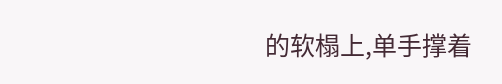的软榻上,单手撑着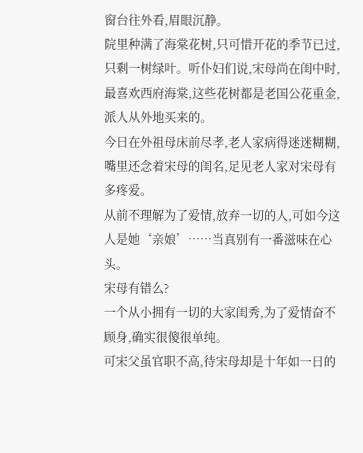窗台往外看,眉眼沉静。
院里种满了海棠花树,只可惜开花的季节已过,只剩一树绿叶。听仆妇们说,宋母尚在闺中时,最喜欢西府海棠,这些花树都是老国公花重金,派人从外地买来的。
今日在外祖母床前尽孝,老人家病得迷迷糊糊,嘴里还念着宋母的闺名,足见老人家对宋母有多疼爱。
从前不理解为了爱情,放弃一切的人,可如今这人是她‘亲娘’……当真别有一番滋味在心头。
宋母有错么?
一个从小拥有一切的大家闺秀,为了爱情奋不顾身,确实很傻很单纯。
可宋父虽官职不高,待宋母却是十年如一日的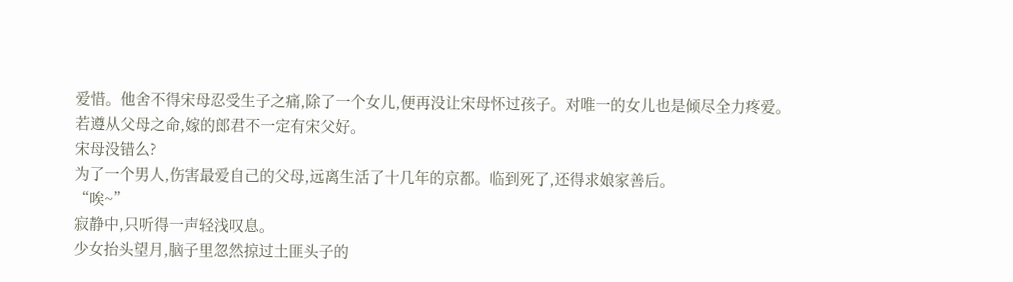爱惜。他舍不得宋母忍受生子之痛,除了一个女儿,便再没让宋母怀过孩子。对唯一的女儿也是倾尽全力疼爱。
若遵从父母之命,嫁的郎君不一定有宋父好。
宋母没错么?
为了一个男人,伤害最爱自己的父母,远离生活了十几年的京都。临到死了,还得求娘家善后。
“唉~”
寂静中,只听得一声轻浅叹息。
少女抬头望月,脑子里忽然掠过土匪头子的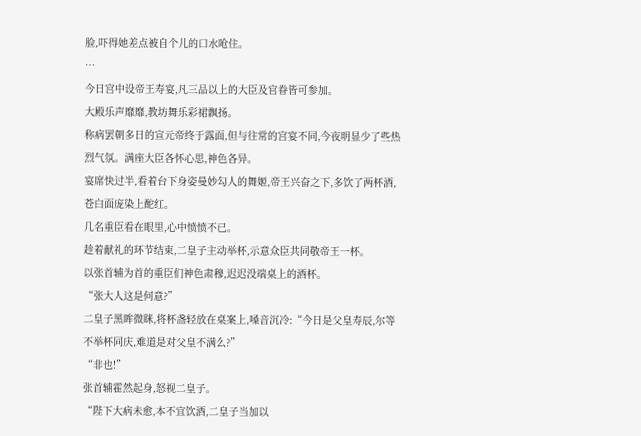脸,吓得她差点被自个儿的口水呛住。
…
今日宫中设帝王寿宴,凡三品以上的大臣及官眷皆可参加。
大殿乐声靡靡,教坊舞乐彩裙飘扬。
称病罢朝多日的宣元帝终于露面,但与往常的宫宴不同,今夜明显少了些热烈气氛。满座大臣各怀心思,神色各异。
宴席快过半,看着台下身姿曼妙勾人的舞姬,帝王兴奋之下,多饮了两杯酒,苍白面庞染上酡红。
几名重臣看在眼里,心中愤愤不已。
趁着献礼的环节结束,二皇子主动举杯,示意众臣共同敬帝王一杯。
以张首辅为首的重臣们神色肃穆,迟迟没端桌上的酒杯。
“张大人这是何意?”
二皇子黑眸微眯,将杯盏轻放在桌案上,嗓音沉冷:“今日是父皇寿辰,尔等不举杯同庆,难道是对父皇不满么?”
“非也!”
张首辅霍然起身,怒视二皇子。
“陛下大病未愈,本不宜饮酒,二皇子当加以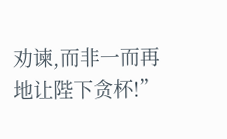劝谏,而非一而再地让陛下贪杯!”